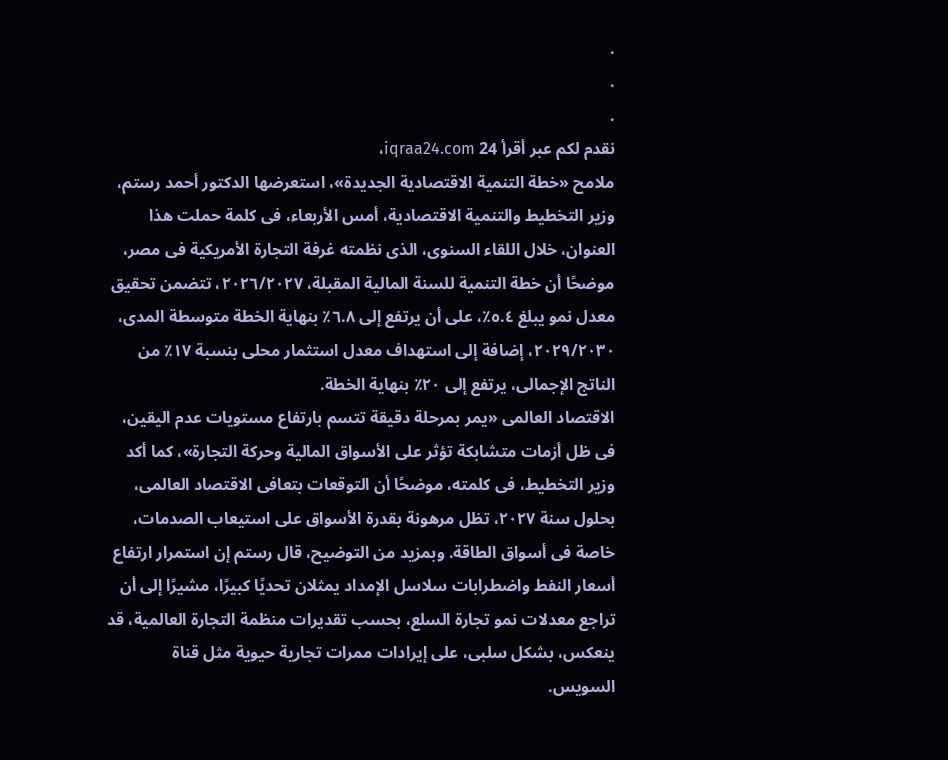.
.
.
نقدم لكم عبر أقرأ 24 iqraa24.com،
ملامح «خطة التنمية الاقتصادية الجديدة»، استعرضها الدكتور أحمد رستم، وزير التخطيط والتنمية الاقتصادية، أمس الأربعاء، فى كلمة حملت هذا العنوان، خلال اللقاء السنوى، الذى نظمته غرفة التجارة الأمريكية فى مصر، موضحًا أن خطة التنمية للسنة المالية المقبلة، ٢٠٢٦/٢٠٢٧، تتضمن تحقيق معدل نمو يبلغ ٥.٤٪، على أن يرتفع إلى ٦.٨٪ بنهاية الخطة متوسطة المدى، ٢٠٢٩/٢٠٣٠، إضافة إلى استهداف معدل استثمار محلى بنسبة ١٧٪ من الناتج الإجمالى، يرتفع إلى ٢٠٪ بنهاية الخطة.
الاقتصاد العالمى «يمر بمرحلة دقيقة تتسم بارتفاع مستويات عدم اليقين، فى ظل أزمات متشابكة تؤثر على الأسواق المالية وحركة التجارة»، كما أكد وزير التخطيط، فى كلمته، موضحًا أن التوقعات بتعافى الاقتصاد العالمى، بحلول سنة ٢٠٢٧، تظل مرهونة بقدرة الأسواق على استيعاب الصدمات، خاصة فى أسواق الطاقة. وبمزيد من التوضيح، قال رستم إن استمرار ارتفاع أسعار النفط واضطرابات سلاسل الإمداد يمثلان تحديًا كبيرًا، مشيرًا إلى أن تراجع معدلات نمو تجارة السلع، بحسب تقديرات منظمة التجارة العالمية، قد ينعكس، بشكل سلبى، على إيرادات ممرات تجارية حيوية مثل قناة السويس.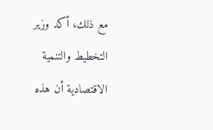مع ذلك، أكد وزير التخطيط والتنمية الاقتصادية أن هذه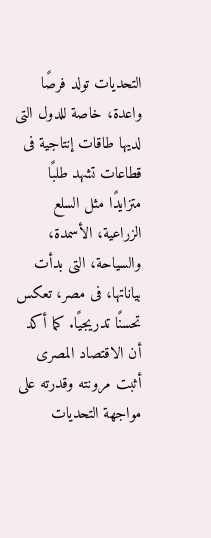التحديات تولد فرصًا واعدة، خاصة للدول التى لديها طاقات إنتاجية فى قطاعات تشهد طلبًا متزايدًا مثل السلع الزراعية، الأسمدة، والسياحة، التى بدأت بياناتها، فى مصر، تعكس تحسنًا تدريجيًا. كما أكد أن الاقتصاد المصرى أثبت مرونته وقدرته على مواجهة التحديات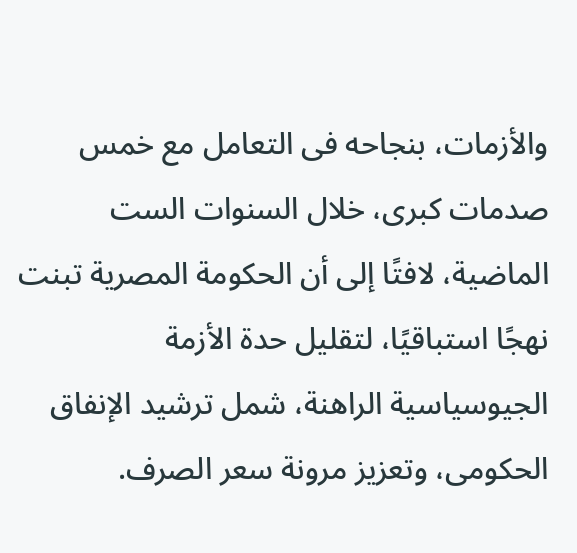والأزمات، بنجاحه فى التعامل مع خمس صدمات كبرى، خلال السنوات الست الماضية، لافتًا إلى أن الحكومة المصرية تبنت نهجًا استباقيًا، لتقليل حدة الأزمة الجيوسياسية الراهنة، شمل ترشيد الإنفاق الحكومى، وتعزيز مرونة سعر الصرف.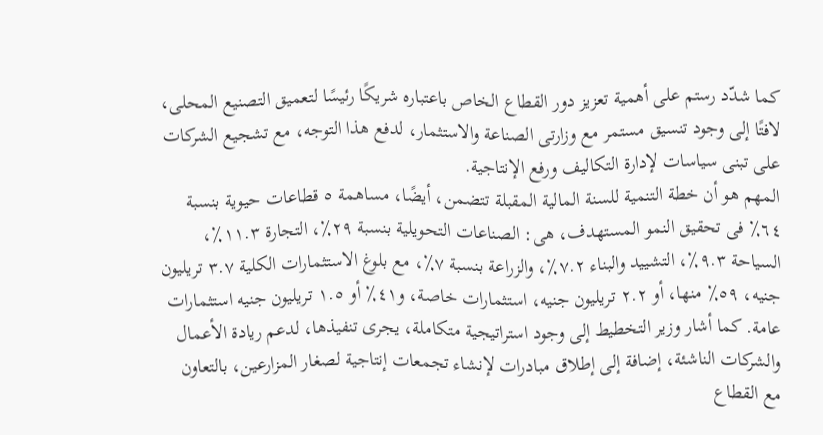كما شدّد رستم على أهمية تعزيز دور القطاع الخاص باعتباره شريكًا رئيسًا لتعميق التصنيع المحلى، لافتًا إلى وجود تنسيق مستمر مع وزارتى الصناعة والاستثمار، لدفع هذا التوجه، مع تشجيع الشركات على تبنى سياسات لإدارة التكاليف ورفع الإنتاجية.
المهم هو أن خطة التنمية للسنة المالية المقبلة تتضمن، أيضًا، مساهمة ٥ قطاعات حيوية بنسبة ٦٤٪ فى تحقيق النمو المستهدف، هى: الصناعات التحويلية بنسبة ٢٩٪، التجارة ١١.٣٪، السياحة ٩.٣٪، التشييد والبناء ٧.٢٪، والزراعة بنسبة ٧٪، مع بلوغ الاستثمارات الكلية ٣.٧ تريليون جنيه، ٥٩٪ منها، أو ٢.٢ تريليون جنيه، استثمارات خاصة، و٤١٪ أو ١.٥ تريليون جنيه استثمارات عامة. كما أشار وزير التخطيط إلى وجود استراتيجية متكاملة، يجرى تنفيذها، لدعم ريادة الأعمال والشركات الناشئة، إضافة إلى إطلاق مبادرات لإنشاء تجمعات إنتاجية لصغار المزارعين، بالتعاون مع القطاع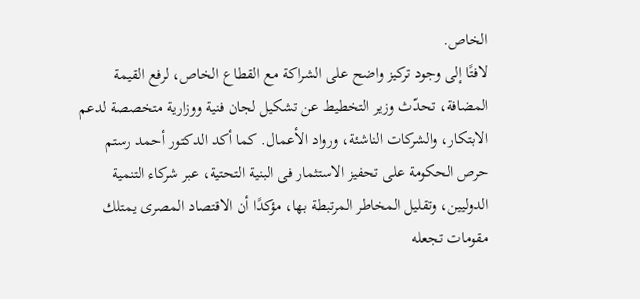الخاص.
لافتًا إلى وجود تركيز واضح على الشراكة مع القطاع الخاص، لرفع القيمة المضافة، تحدّث وزير التخطيط عن تشكيل لجان فنية ووزارية متخصصة لدعم الابتكار، والشركات الناشئة، ورواد الأعمال. كما أكد الدكتور أحمد رستم حرص الحكومة على تحفيز الاستثمار فى البنية التحتية، عبر شركاء التنمية الدوليين، وتقليل المخاطر المرتبطة بها، مؤكدًا أن الاقتصاد المصرى يمتلك مقومات تجعله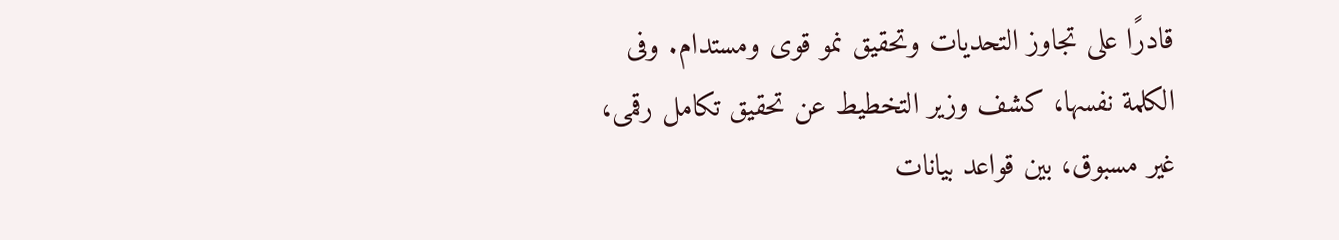قادرًا على تجاوز التحديات وتحقيق نمو قوى ومستدام. وفى الكلمة نفسها، كشف وزير التخطيط عن تحقيق تكامل رقمى، غير مسبوق، بين قواعد بيانات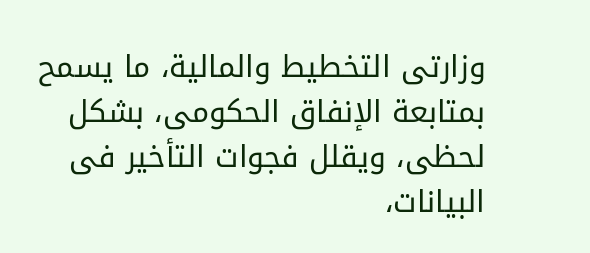وزارتى التخطيط والمالية، ما يسمح بمتابعة الإنفاق الحكومى، بشكل لحظى، ويقلل فجوات التأخير فى البيانات،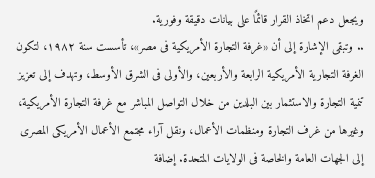ويجعل دعم اتخاذ القرار قائمًا على بيانات دقيقة وفورية.
.. وتبقى الإشارة إلى أن «غرفة التجارة الأمريكية فى مصر»، تأسست سنة ١٩٨٢، لتكون الغرفة التجارية الأمريكية الرابعة والأربعين، والأولى فى الشرق الأوسط، وتهدف إلى تعزيز تنمية التجارة والاستثمار بين البلدين من خلال التواصل المباشر مع غرفة التجارة الأمريكية، وغيرها من غرف التجارة ومنظمات الأعمال، ونقل آراء مجتمع الأعمال الأمريكى المصرى إلى الجهات العامة والخاصة فى الولايات المتحدة. إضافة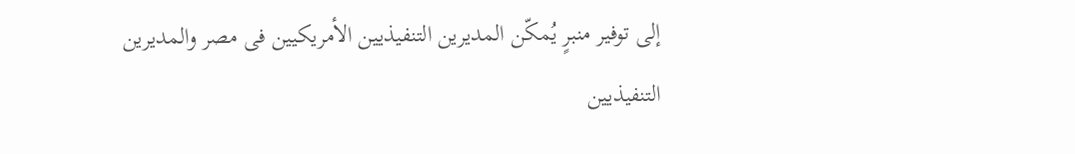إلى توفير منبرٍ يُمكّن المديرين التنفيذيين الأمريكيين فى مصر والمديرين التنفيذيين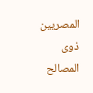المصريين ذوى المصالح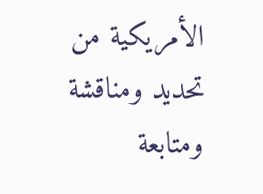الأمريكية من تحديد ومناقشة ومتابعة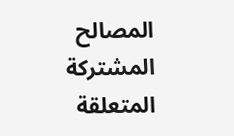المصالح المشتركة المتعلقة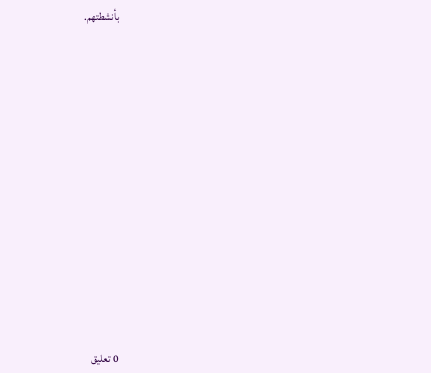بأنشطتهم.

















0 تعليق